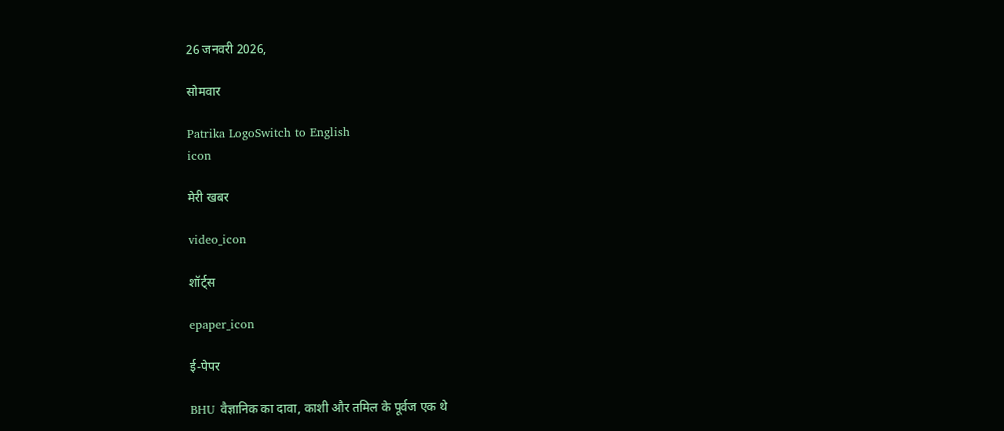26 जनवरी 2026,

सोमवार

Patrika LogoSwitch to English
icon

मेरी खबर

video_icon

शॉर्ट्स

epaper_icon

ई-पेपर

BHU वैज्ञानिक का दावा, काशी और तमिल के पूर्वज एक थे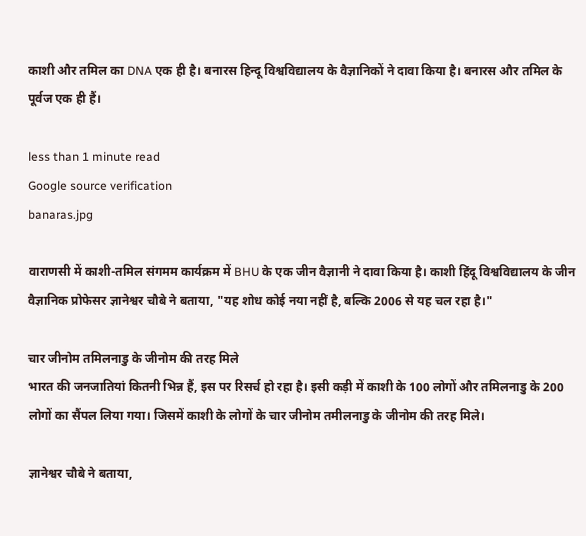काशी और तमिल का DNA एक ही है। बनारस हिन्दू विश्वविद्यालय के वैज्ञानिकों ने दावा किया है। बनारस और तमिल के पूर्वज एक ही हैं।

less than 1 minute read
Google source verification
banaras.jpg

वाराणसी में काशी-तमिल संगमम कार्यक्रम में BHU के एक जीन वैज्ञानी ने दावा किया है। काशी हिंदू विश्वविद्यालय के जीन वैज्ञानिक प्रोफेसर ज्ञानेश्वर चौबे ने बताया, "यह शोध कोई नया नहीं है, बल्कि 2006 से यह चल रहा है।"

चार जीनोम तमिलनाडु के जीनोम की तरह मिले
भारत की जनजातियां कितनी भिन्न हैं, इस पर रिसर्च हो रहा है। इसी कड़ी में काशी के 100 लोगों और तमिलनाडु के 200 लोगों का सैंपल लिया गया। जिसमें काशी के लोगों के चार जीनोम तमीलनाडु के जीनोम की तरह मिले।

ज्ञानेश्वर चौबे ने बताया,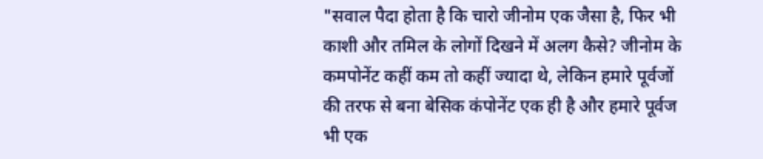"सवाल पैदा होता है कि चारो जीनोम एक जैसा है, फिर भी काशी और तमिल के लोगों दिखने में अलग कैसे? जीनोम के कमपोनेंट कहीं कम तो कहीं ज्यादा थे, लेकिन हमारे पूर्वजों की तरफ से बना बेसिक कंपोनेंट एक ही है और हमारे पूर्वज भी एक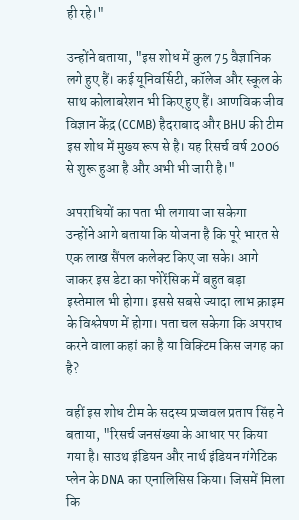ही रहे।"

उन्होंने बताया, "इस शोध में कुल 75 वैज्ञानिक लगे हुए हैं। कई यूनिवर्सिटी, कॉलेज और स्कूल के साथ कोलाबरेशन भी किए हुए हैं। आणविक जीव विज्ञान केंद्र (CCMB) हैदराबाद और BHU की टीम इस शोध में मुख्य रूप से है। यह रिसर्च वर्ष 2006 से शुरू हुआ है और अभी भी जारी है।"

अपराधियों का पता भी लगाया जा सकेगा
उन्होंने आगे बताया कि योजना है कि पूरे भारत से एक लाख सैंपल कलेक्ट किए जा सके। आगे जाकर इस डेटा का फोरेंसिक में बहुत बड़ा इस्तेमाल भी होगा। इससे सबसे ज्यादा लाभ क्राइम के विश्लेषण में होगा। पता चल सकेगा कि अपराध करने वाला कहां का है या विक्टिम किस जगह का है?

वहीं इस शोध टीम के सदस्य प्रज्जवल प्रताप सिंह ने बताया, "रिसर्च जनसंख्या के आधार पर किया गया है। साउथ इंडियन और नार्थ इंडियन गंगेटिक प्लेन के DNA का एनालिसिस किया। जिसमें मिला कि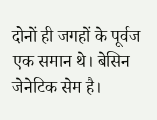दोनों ही जगहों के पूर्वज एक समान थे। बेसिन जेनेटिक सेम है।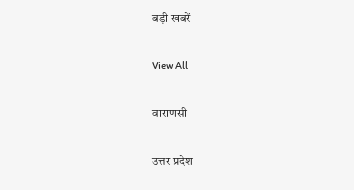बड़ी खबरें

View All

वाराणसी

उत्तर प्रदेश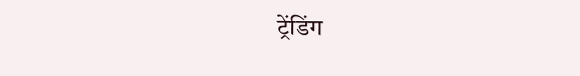ट्रेंडिंग